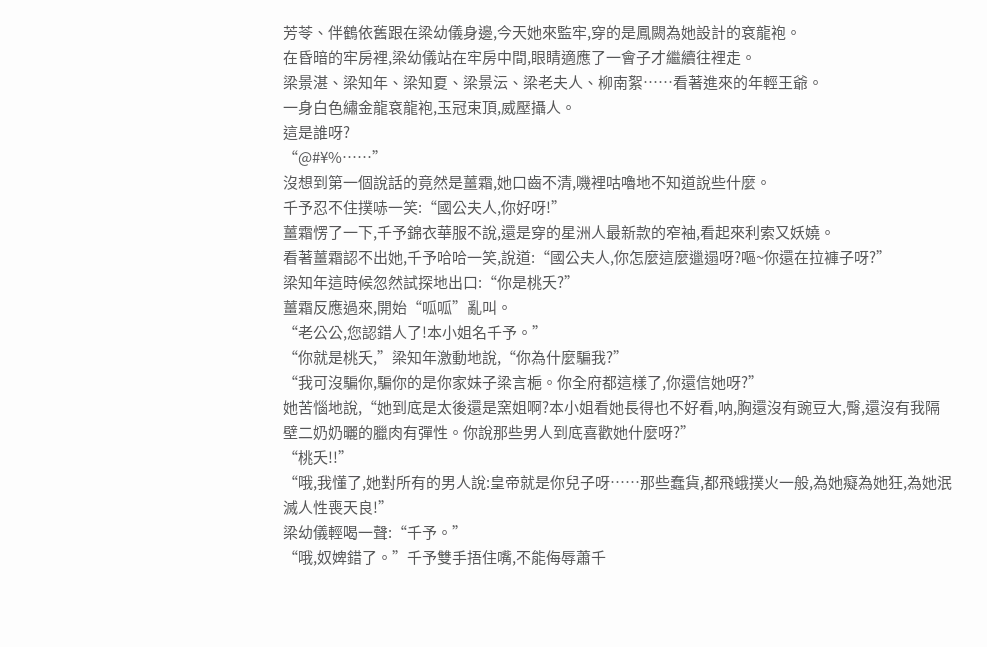芳苓、伴鶴依舊跟在梁幼儀身邊,今天她來監牢,穿的是鳳闕為她設計的袞龍袍。
在昏暗的牢房裡,梁幼儀站在牢房中間,眼睛適應了一會子才繼續往裡走。
梁景湛、梁知年、梁知夏、梁景沄、梁老夫人、柳南絮……看著進來的年輕王爺。
一身白色繡金龍袞龍袍,玉冠束頂,威壓攝人。
這是誰呀?
“@#¥%……”
沒想到第一個說話的竟然是薑霜,她口齒不清,嘰裡咕嚕地不知道說些什麼。
千予忍不住撲哧一笑:“國公夫人,你好呀!”
薑霜愣了一下,千予錦衣華服不說,還是穿的星洲人最新款的窄袖,看起來利索又妖嬈。
看著薑霜認不出她,千予哈哈一笑,說道:“國公夫人,你怎麼這麼邋遢呀?嘔~你還在拉褲子呀?”
梁知年這時候忽然試探地出口:“你是桃夭?”
薑霜反應過來,開始“呱呱”亂叫。
“老公公,您認錯人了!本小姐名千予。”
“你就是桃夭,”梁知年激動地說,“你為什麼騙我?”
“我可沒騙你,騙你的是你家妹子梁言梔。你全府都這樣了,你還信她呀?”
她苦惱地說,“她到底是太後還是窯姐啊?本小姐看她長得也不好看,呐,胸還沒有豌豆大,臀,還沒有我隔壁二奶奶曬的臘肉有彈性。你說那些男人到底喜歡她什麼呀?”
“桃夭!!”
“哦,我懂了,她對所有的男人說:皇帝就是你兒子呀……那些蠢貨,都飛蛾撲火一般,為她癡為她狂,為她泯滅人性喪天良!”
梁幼儀輕喝一聲:“千予。”
“哦,奴婢錯了。”千予雙手捂住嘴,不能侮辱蕭千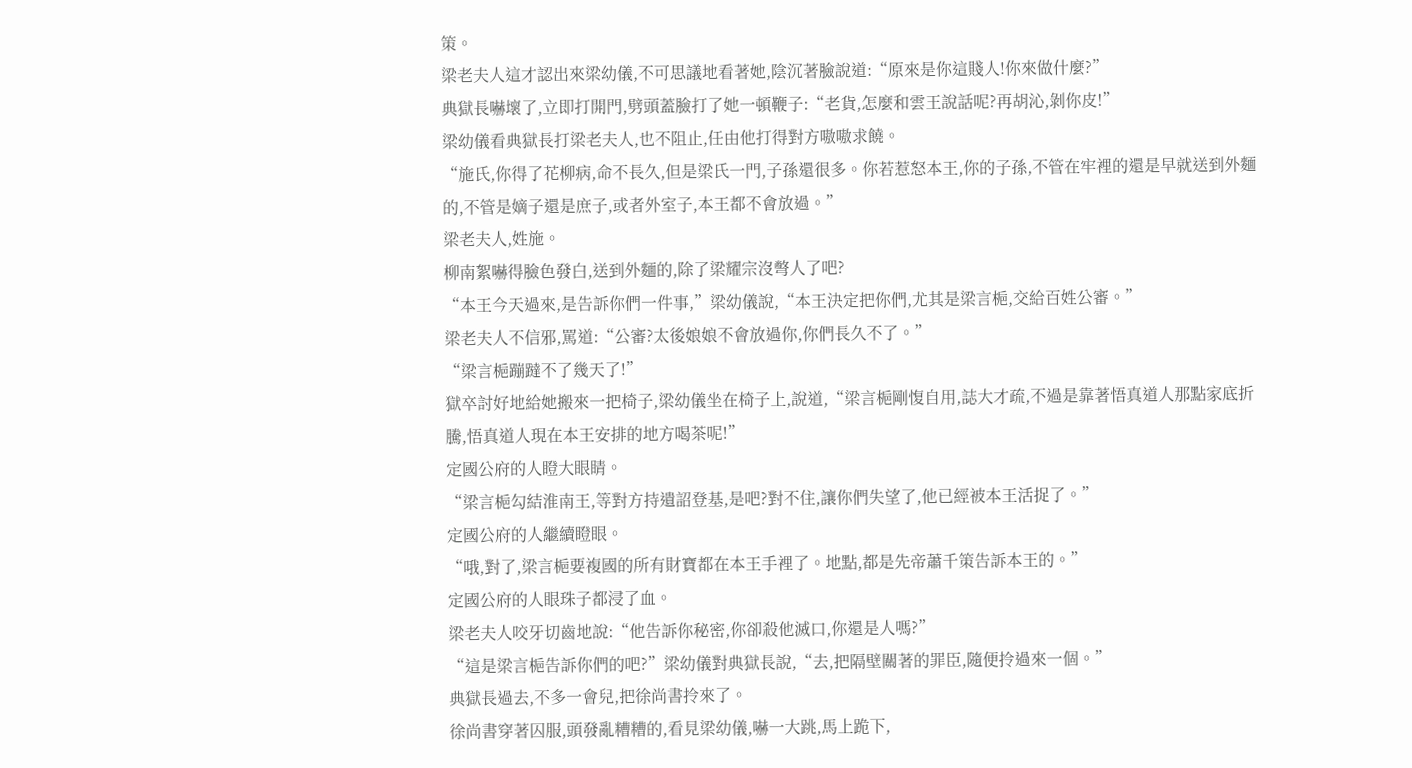策。
梁老夫人這才認出來梁幼儀,不可思議地看著她,陰沉著臉說道:“原來是你這賤人!你來做什麼?”
典獄長嚇壞了,立即打開門,劈頭蓋臉打了她一頓鞭子:“老貨,怎麼和雲王說話呢?再胡沁,剝你皮!”
梁幼儀看典獄長打梁老夫人,也不阻止,任由他打得對方嗷嗷求饒。
“施氏,你得了花柳病,命不長久,但是梁氏一門,子孫還很多。你若惹怒本王,你的子孫,不管在牢裡的還是早就送到外麵的,不管是嫡子還是庶子,或者外室子,本王都不會放過。”
梁老夫人,姓施。
柳南絮嚇得臉色發白,送到外麵的,除了梁耀宗沒彆人了吧?
“本王今天過來,是告訴你們一件事,”梁幼儀說,“本王決定把你們,尤其是梁言梔,交給百姓公審。”
梁老夫人不信邪,罵道:“公審?太後娘娘不會放過你,你們長久不了。”
“梁言梔蹦躂不了幾天了!”
獄卒討好地給她搬來一把椅子,梁幼儀坐在椅子上,說道,“梁言梔剛愎自用,誌大才疏,不過是靠著悟真道人那點家底折騰,悟真道人現在本王安排的地方喝茶呢!”
定國公府的人瞪大眼睛。
“梁言梔勾結淮南王,等對方持遺詔登基,是吧?對不住,讓你們失望了,他已經被本王活捉了。”
定國公府的人繼續瞪眼。
“哦,對了,梁言梔要複國的所有財寶都在本王手裡了。地點,都是先帝蕭千策告訴本王的。”
定國公府的人眼珠子都浸了血。
梁老夫人咬牙切齒地說:“他告訴你秘密,你卻殺他滅口,你還是人嗎?”
“這是梁言梔告訴你們的吧?”梁幼儀對典獄長說,“去,把隔壁關著的罪臣,隨便拎過來一個。”
典獄長過去,不多一會兒,把徐尚書拎來了。
徐尚書穿著囚服,頭發亂糟糟的,看見梁幼儀,嚇一大跳,馬上跪下,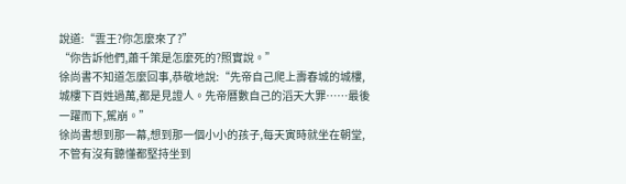說道:“雲王?你怎麼來了?”
“你告訴他們,蕭千策是怎麼死的?照實說。”
徐尚書不知道怎麼回事,恭敬地說:“先帝自己爬上壽春城的城樓,城樓下百姓過萬,都是見證人。先帝曆數自己的滔天大罪……最後一躍而下,駕崩。”
徐尚書想到那一幕,想到那一個小小的孩子,每天寅時就坐在朝堂,不管有沒有聽懂都堅持坐到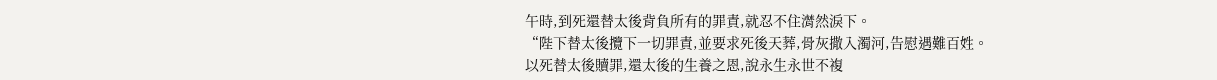午時,到死還替太後背負所有的罪責,就忍不住潸然淚下。
“陛下替太後攬下一切罪責,並要求死後天葬,骨灰撒入濁河,告慰遇難百姓。
以死替太後贖罪,還太後的生養之恩,說永生永世不複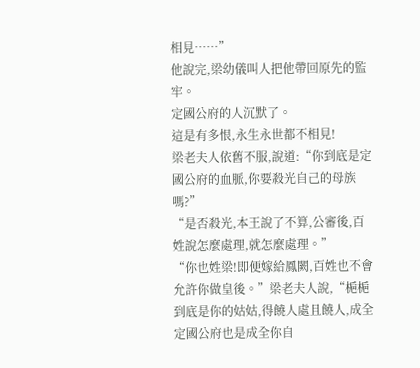相見……”
他說完,梁幼儀叫人把他帶回原先的監牢。
定國公府的人沉默了。
這是有多恨,永生永世都不相見!
梁老夫人依舊不服,說道:“你到底是定國公府的血脈,你要殺光自己的母族嗎?”
“是否殺光,本王說了不算,公審後,百姓說怎麼處理,就怎麼處理。”
“你也姓梁!即便嫁給鳳闕,百姓也不會允許你做皇後。”梁老夫人說,“梔梔到底是你的姑姑,得饒人處且饒人,成全定國公府也是成全你自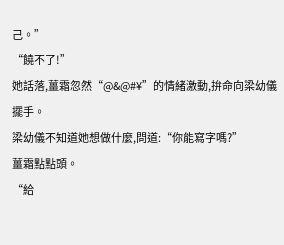己。”
“饒不了!”
她話落,薑霜忽然“@&@#¥”的情緒激動,拚命向梁幼儀擺手。
梁幼儀不知道她想做什麼,問道:“你能寫字嗎?”
薑霜點點頭。
“給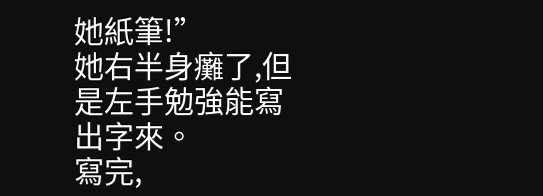她紙筆!”
她右半身癱了,但是左手勉強能寫出字來。
寫完,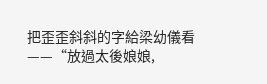把歪歪斜斜的字給梁幼儀看——“放過太後娘娘,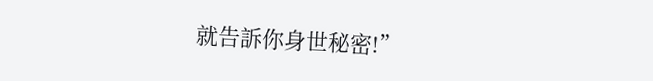就告訴你身世秘密!”